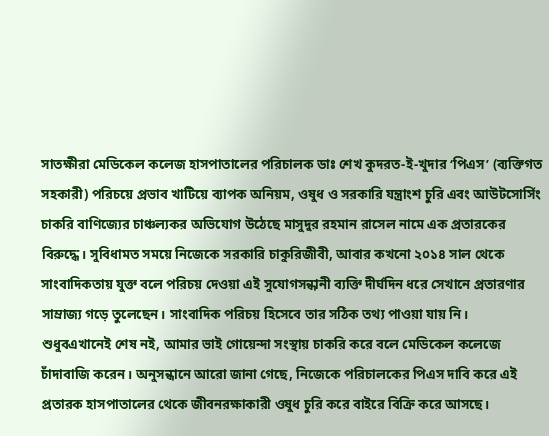সাতক্ষীরা মেডিকেল কলেজ হাসপাতালের পরিচালক ডাঃ শেখ কুদরত-ই-খুদার ‘পিএস’ (ব্যক্তিগত সহকারী) পরিচয়ে প্রভাব খাটিয়ে ব্যাপক অনিয়ম, ওষুধ ও সরকারি যন্ত্রাংশ চুরি এবং আউটসোর্সিং চাকরি বাণিজ্যের চাঞ্চল্যকর অভিযোগ উঠেছে মাসুদুর রহমান রাসেল নামে এক প্রতারকের বিরুদ্ধে। সুবিধামত সময়ে নিজেকে সরকারি চাকুরিজীবী, আবার কখনো ২০১৪ সাল থেকে সাংবাদিকতায় যুক্ত বলে পরিচয় দেওয়া এই সুযোগসন্ধানী ব্যক্তি দীর্ঘদিন ধরে সেখানে প্রতারণার সাম্রাজ্য গড়ে তুলেছেন। সাংবাদিক পরিচয় হিসেবে তার সঠিক তথ্য পাওয়া যায় নি।
শুধুবএখানেই শেষ নই, আমার ভাই গোয়েন্দা সংস্থায় চাকরি করে বলে মেডিকেল কলেজে চাঁদাবাজি করেন। অনুসন্ধানে আরো জানা গেছে, নিজেকে পরিচালকের পিএস দাবি করে এই প্রতারক হাসপাতালের থেকে জীবনরক্ষাকারী ওষুধ চুরি করে বাইরে বিক্রি করে আসছে।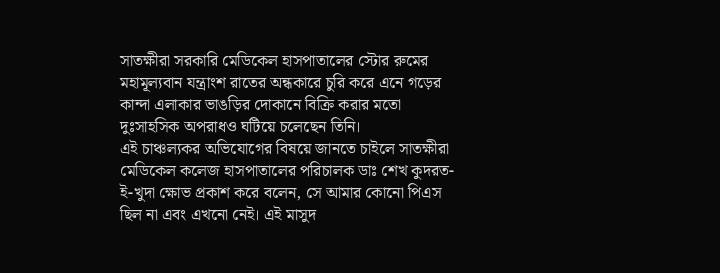সাতক্ষীরা সরকারি মেডিকেল হাসপাতালের স্টোর রুমের মহামূল্যবান যন্ত্রাংশ রাতের অন্ধকারে চুরি করে এনে গড়ের কান্দা এলাকার ভাঙড়ির দোকানে বিক্রি করার মতো দুঃসাহসিক অপরাধও ঘটিয়ে চলেছেন তিনি।
এই চাঞ্চল্যকর অভিযোগের বিষয়ে জানতে চাইলে সাতক্ষীরা মেডিকেল কলেজ হাসপাতালের পরিচালক ডাঃ শেখ কুদরত-ই-খুদা ক্ষোভ প্রকাশ করে বলেন, সে আমার কোনো পিএস ছিল না এবং এখনো নেই। এই মাসুদ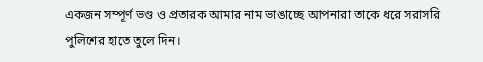একজন সম্পূর্ণ ভণ্ড ও প্রতারক আমার নাম ভাঙাচ্ছে আপনারা তাকে ধরে সরাসরি পুলিশের হাতে তুলে দিন।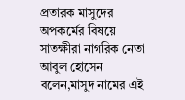প্রতারক মাসুদের অপকর্মের বিষয়ে সাতক্ষীরা নাগরিক নেতা আবুল হোসেন বলেন,মাসুদ নামের এই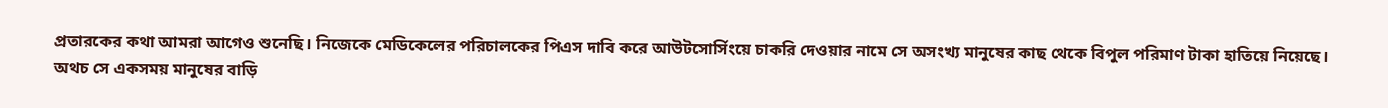প্রতারকের কথা আমরা আগেও শুনেছি। নিজেকে মেডিকেলের পরিচালকের পিএস দাবি করে আউটসোর্সিংয়ে চাকরি দেওয়ার নামে সে অসংখ্য মানুষের কাছ থেকে বিপুল পরিমাণ টাকা হাতিয়ে নিয়েছে।
অথচ সে একসময় মানুষের বাড়ি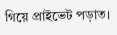গিয়ে প্রাইভেট পড়াত।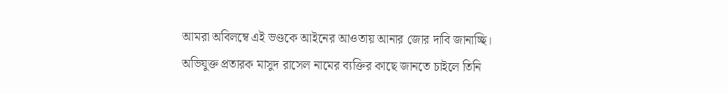আমরা অবিলম্বে এই ভণ্ডকে আইনের আওতায় আনার জোর দাবি জানাচ্ছি।
অভিযুক্ত প্রতারক মাসুদ রাসেল নামের ব্যক্তির কাছে জানতে চাইলে তিনি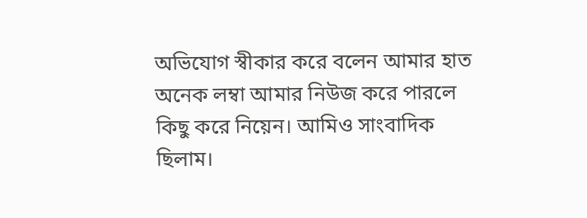অভিযোগ স্বীকার করে বলেন আমার হাত অনেক লম্বা আমার নিউজ করে পারলে কিছু করে নিয়েন। আমিও সাংবাদিক ছিলাম।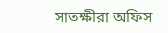সাতক্ষীরা অফিস